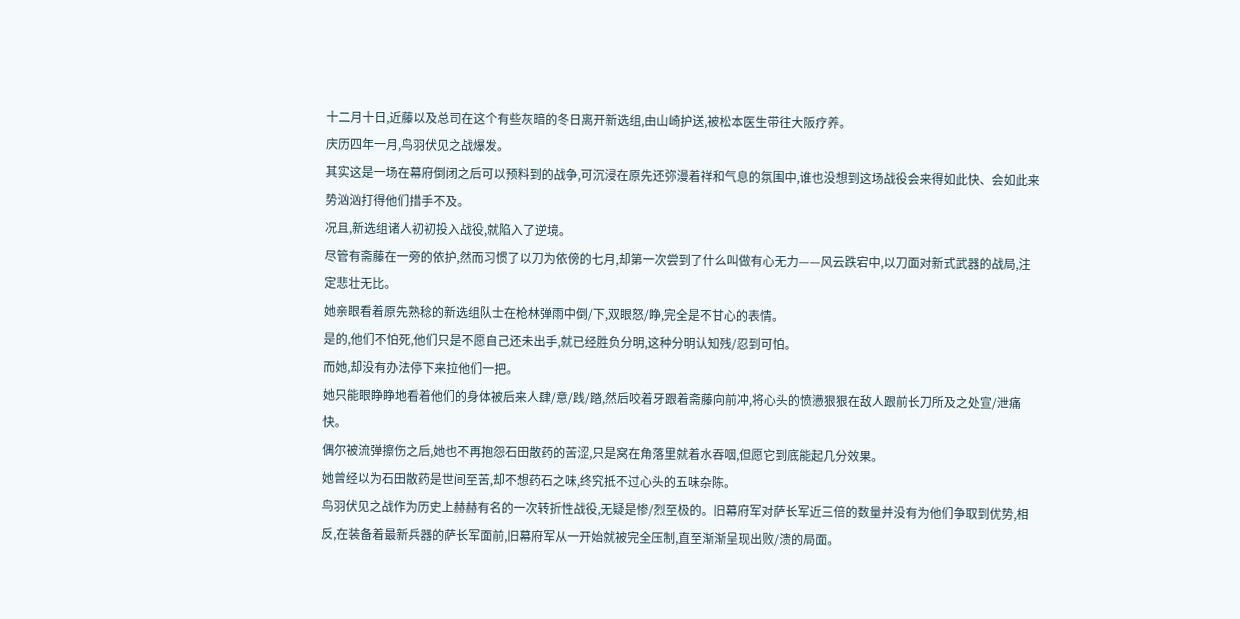十二月十日,近藤以及总司在这个有些灰暗的冬日离开新选组,由山崎护送,被松本医生带往大阪疗养。
庆历四年一月,鸟羽伏见之战爆发。
其实这是一场在幕府倒闭之后可以预料到的战争,可沉浸在原先还弥漫着祥和气息的氛围中,谁也没想到这场战役会来得如此快、会如此来势汹汹打得他们措手不及。
况且,新选组诸人初初投入战役,就陷入了逆境。
尽管有斋藤在一旁的依护,然而习惯了以刀为依傍的七月,却第一次尝到了什么叫做有心无力——风云跌宕中,以刀面对新式武器的战局,注定悲壮无比。
她亲眼看着原先熟稔的新选组队士在枪林弹雨中倒/下,双眼怒/睁,完全是不甘心的表情。
是的,他们不怕死,他们只是不愿自己还未出手,就已经胜负分明,这种分明认知残/忍到可怕。
而她,却没有办法停下来拉他们一把。
她只能眼睁睁地看着他们的身体被后来人肆/意/践/踏,然后咬着牙跟着斋藤向前冲,将心头的愤懑狠狠在敌人跟前长刀所及之处宣/泄痛快。
偶尔被流弹擦伤之后,她也不再抱怨石田散药的苦涩,只是窝在角落里就着水吞咽,但愿它到底能起几分效果。
她曾经以为石田散药是世间至苦,却不想药石之味,终究抵不过心头的五味杂陈。
鸟羽伏见之战作为历史上赫赫有名的一次转折性战役,无疑是惨/烈至极的。旧幕府军对萨长军近三倍的数量并没有为他们争取到优势,相反,在装备着最新兵器的萨长军面前,旧幕府军从一开始就被完全压制,直至渐渐呈现出败/溃的局面。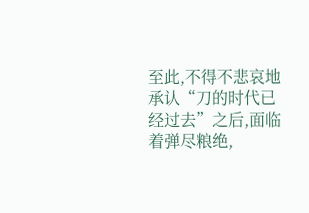至此,不得不悲哀地承认“刀的时代已经过去”之后,面临着弹尽粮绝,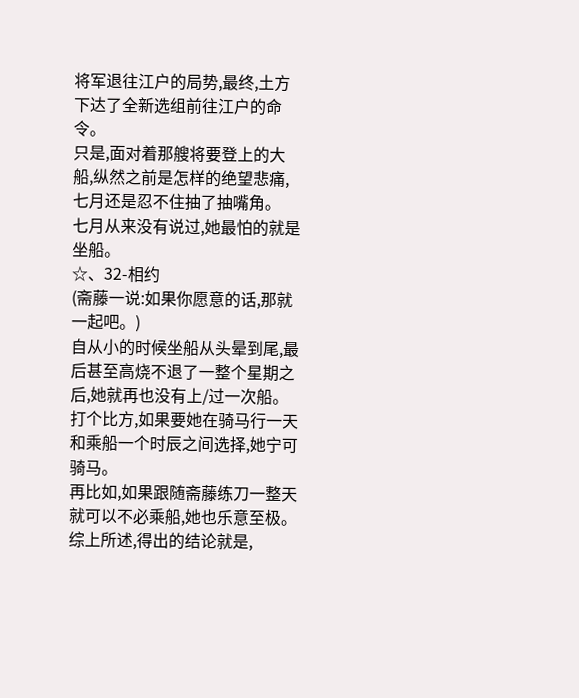将军退往江户的局势,最终,土方下达了全新选组前往江户的命令。
只是,面对着那艘将要登上的大船,纵然之前是怎样的绝望悲痛,七月还是忍不住抽了抽嘴角。
七月从来没有说过,她最怕的就是坐船。
☆、32-相约
(斋藤一说:如果你愿意的话,那就一起吧。)
自从小的时候坐船从头晕到尾,最后甚至高烧不退了一整个星期之后,她就再也没有上/过一次船。打个比方,如果要她在骑马行一天和乘船一个时辰之间选择,她宁可骑马。
再比如,如果跟随斋藤练刀一整天就可以不必乘船,她也乐意至极。
综上所述,得出的结论就是,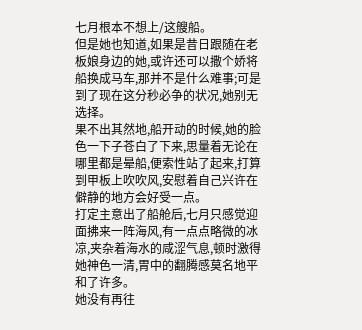七月根本不想上/这艘船。
但是她也知道,如果是昔日跟随在老板娘身边的她,或许还可以撒个娇将船换成马车,那并不是什么难事;可是到了现在这分秒必争的状况,她别无选择。
果不出其然地,船开动的时候,她的脸色一下子苍白了下来,思量着无论在哪里都是晕船,便索性站了起来,打算到甲板上吹吹风,安慰着自己兴许在僻静的地方会好受一点。
打定主意出了船舱后,七月只感觉迎面拂来一阵海风,有一点点略微的冰凉,夹杂着海水的咸涩气息,顿时激得她神色一清,胃中的翻腾感莫名地平和了许多。
她没有再往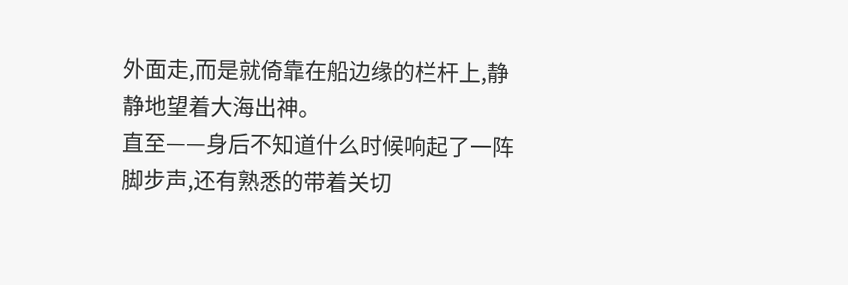外面走,而是就倚靠在船边缘的栏杆上,静静地望着大海出神。
直至——身后不知道什么时候响起了一阵脚步声,还有熟悉的带着关切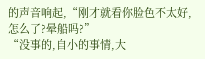的声音响起,“刚才就看你脸色不太好,怎么了?晕船吗?”
“没事的,自小的事情,大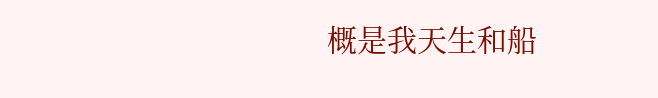概是我天生和船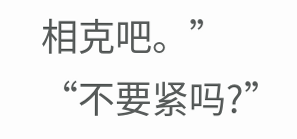相克吧。”
“不要紧吗?”